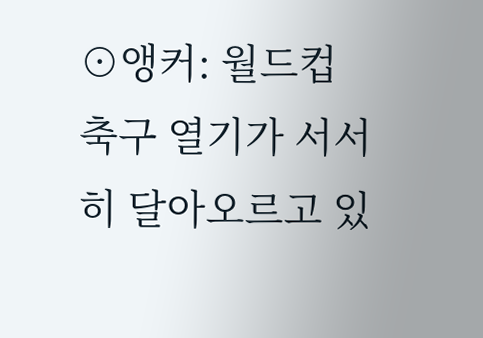⊙앵커: 월드컵 축구 열기가 서서히 달아오르고 있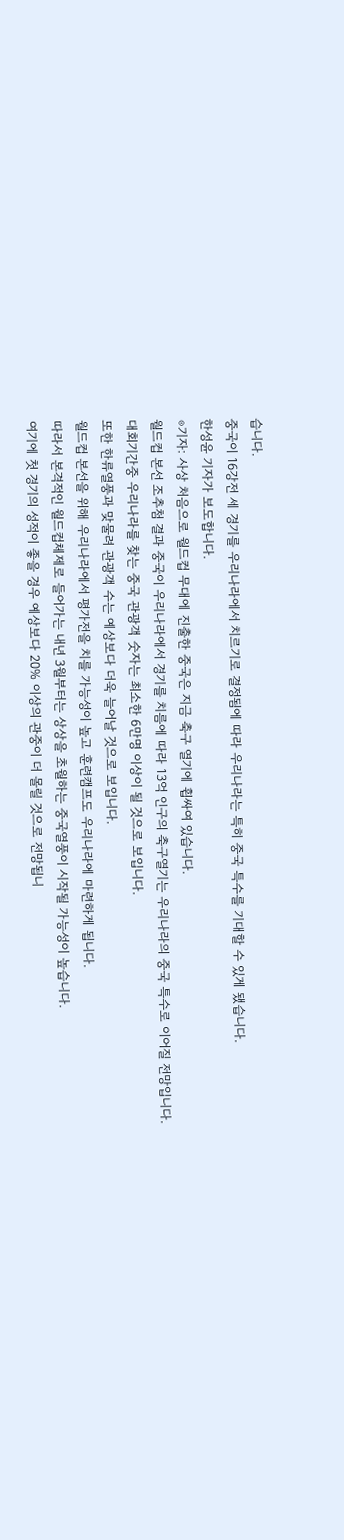습니다.
중국이 16강전 세 경기를 우리나라에서 치르기로 결정됨에 따라 우리나라는 특히 중국 특수를 기대할 수 있게 됐습니다.
한성윤 기자가 보도합니다.
⊙기자: 사상 처음으로 월드컵 무대에 진출한 중국은 지금 축구 열기에 휩싸여 있습니다.
월드컵 본선 조추첨 결과 중국이 우리나라에서 경기를 치름에 따라 13억 인구의 축구열기는 우리나라의 중국 특수로 이어질 전망입니다.
대회기간중 우리나라를 찾는 중국 관광객 숫자는 최소한 6만명 이상이 될 것으로 보입니다.
또한 한류열풍과 맞물려 관광객 수는 예상보다 더욱 늘어날 것으로 보입니다.
월드컵 본선을 위해 우리나라에서 평가전을 치를 가능성이 높고 훈련캠프도 우리나라에 마련하게 됩니다.
따라서 본격적인 월드컵체제로 들어가는 내년 3월부터는 상상을 초월하는 중국열풍이 시작될 가능성이 높습니다.
여기에 첫 경기의 성적이 좋을 경우 예상보다 20% 이상의 관중이 더 몰릴 것으로 전망됩니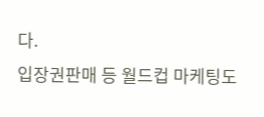다.
입장권판매 등 월드컵 마케팅도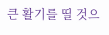큰 활기를 띨 것으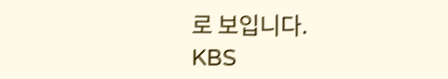로 보입니다.
KBS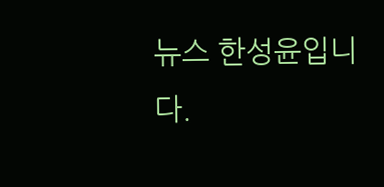뉴스 한성윤입니다.